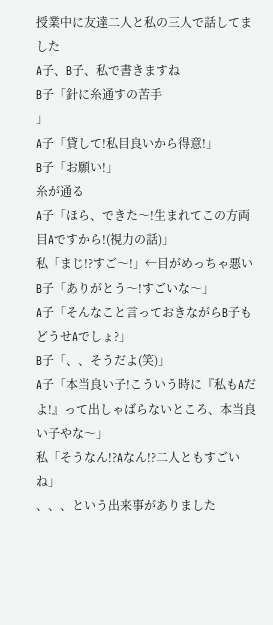授業中に友達二人と私の三人で話してました
A子、B子、私で書きますね
B子「針に糸通すの苦手
」
A子「貸して!私目良いから得意!」
B子「お願い!」
糸が通る
A子「ほら、できた〜!生まれてこの方両目Aですから!(視力の話)」
私「まじ!?すご〜!」←目がめっちゃ悪い
B子「ありがとう〜!すごいな〜」
A子「そんなこと言っておきながらB子もどうせAでしょ?」
B子「、、そうだよ(笑)」
A子「本当良い子!こういう時に『私もAだよ!』って出しゃばらないところ、本当良い子やな〜」
私「そうなん!?Aなん!?二人ともすごいね」
、、、という出来事がありました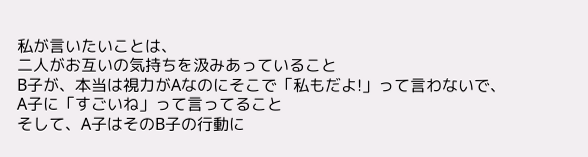私が言いたいことは、
二人がお互いの気持ちを汲みあっていること
B子が、本当は視力がAなのにそこで「私もだよ!」って言わないで、A子に「すごいね」って言ってること
そして、A子はそのB子の行動に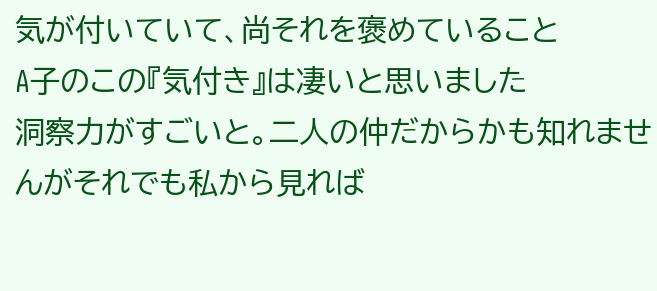気が付いていて、尚それを褒めていること
A子のこの『気付き』は凄いと思いました
洞察力がすごいと。二人の仲だからかも知れませんがそれでも私から見れば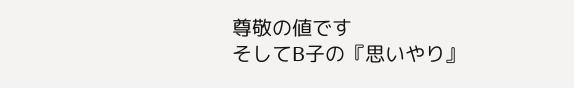尊敬の値です
そしてB子の『思いやり』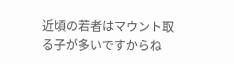近頃の若者はマウント取る子が多いですからね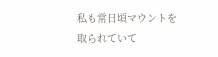私も常日頃マウントを取られていて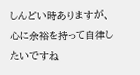しんどい時ありますが、心に余裕を持って自律したいですね